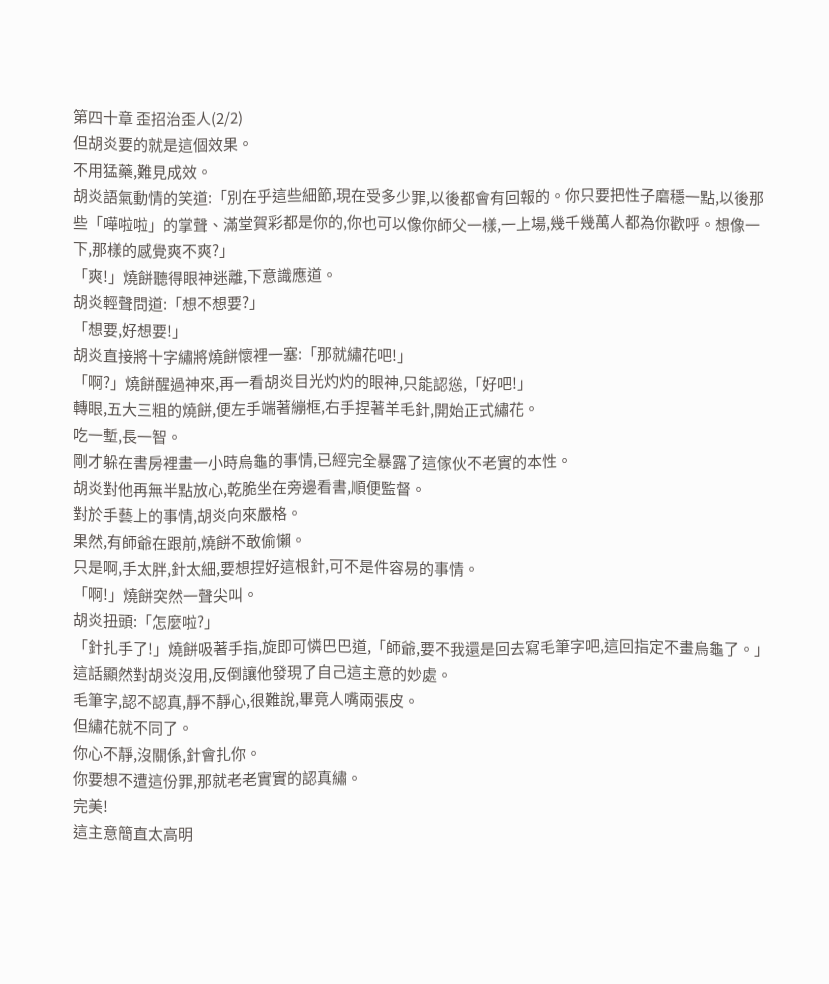第四十章 歪招治歪人(2/2)
但胡炎要的就是這個效果。
不用猛藥,難見成效。
胡炎語氣動情的笑道:「別在乎這些細節,現在受多少罪,以後都會有回報的。你只要把性子磨穩一點,以後那些「嘩啦啦」的掌聲、滿堂賀彩都是你的,你也可以像你師父一樣,一上場,幾千幾萬人都為你歡呼。想像一下,那樣的感覺爽不爽?」
「爽!」燒餅聽得眼神迷離,下意識應道。
胡炎輕聲問道:「想不想要?」
「想要,好想要!」
胡炎直接將十字繡將燒餅懷裡一塞:「那就繡花吧!」
「啊?」燒餅醒過神來,再一看胡炎目光灼灼的眼神,只能認慫,「好吧!」
轉眼,五大三粗的燒餅,便左手端著繃框,右手捏著羊毛針,開始正式繡花。
吃一塹,長一智。
剛才躲在書房裡畫一小時烏龜的事情,已經完全暴露了這傢伙不老實的本性。
胡炎對他再無半點放心,乾脆坐在旁邊看書,順便監督。
對於手藝上的事情,胡炎向來嚴格。
果然,有師爺在跟前,燒餅不敢偷懶。
只是啊,手太胖,針太細,要想捏好這根針,可不是件容易的事情。
「啊!」燒餅突然一聲尖叫。
胡炎扭頭:「怎麼啦?」
「針扎手了!」燒餅吸著手指,旋即可憐巴巴道,「師爺,要不我還是回去寫毛筆字吧,這回指定不畫烏龜了。」
這話顯然對胡炎沒用,反倒讓他發現了自己這主意的妙處。
毛筆字,認不認真,靜不靜心,很難說,畢竟人嘴兩張皮。
但繡花就不同了。
你心不靜,沒關係,針會扎你。
你要想不遭這份罪,那就老老實實的認真繡。
完美!
這主意簡直太高明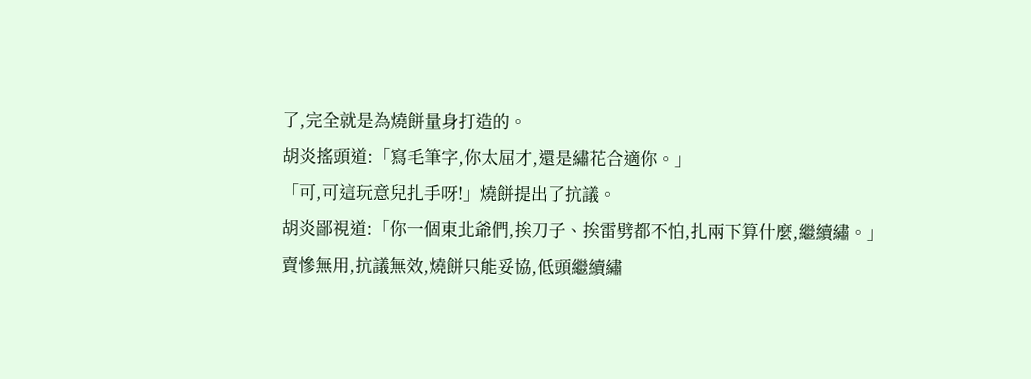了,完全就是為燒餅量身打造的。
胡炎搖頭道:「寫毛筆字,你太屈才,還是繡花合適你。」
「可,可這玩意兒扎手呀!」燒餅提出了抗議。
胡炎鄙視道:「你一個東北爺們,挨刀子、挨雷劈都不怕,扎兩下算什麼,繼續繡。」
賣慘無用,抗議無效,燒餅只能妥協,低頭繼續繡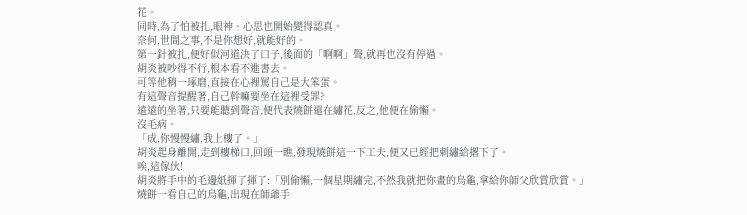花。
同時,為了怕被扎,眼神、心思也開始變得認真。
奈何,世間之事,不是你想好,就能好的。
第一針被扎,便好似河道決了口子,後面的「啊啊」聲,就再也沒有停過。
胡炎被吵得不行,根本看不進書去。
可等他稍一琢磨,直接在心裡罵自己是大笨蛋。
有這聲音提醒著,自己幹嘛要坐在這裡受罪?
遠遠的坐著,只要能聽到聲音,便代表燒餅還在繡花,反之,他便在偷懶。
沒毛病。
「成,你慢慢繡,我上樓了。」
胡炎起身離開,走到樓梯口,回頭一瞧,發現燒餅這一下工夫,便又已經把刺繡給撂下了。
唉,這傢伙!
胡炎將手中的毛邊紙揮了揮了:「別偷懶,一個星期繡完,不然我就把你畫的烏龜,拿給你師父欣賞欣賞。」
燒餅一看自己的烏龜,出現在師爺手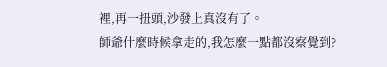裡,再一扭頭,沙發上真沒有了。
師爺什麼時候拿走的,我怎麼一點都沒察覺到?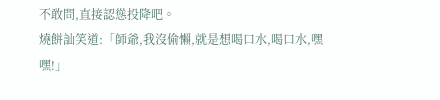不敢問,直接認慫投降吧。
燒餅訕笑道:「師爺,我沒偷懶,就是想喝口水,喝口水,嘿嘿!」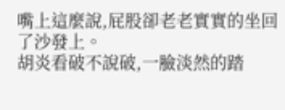嘴上這麼說,屁股卻老老實實的坐回了沙發上。
胡炎看破不說破,一臉淡然的踏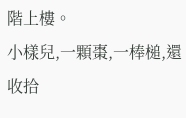階上樓。
小樣兒,一顆棗,一棒槌,還收拾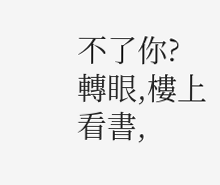不了你?
轉眼,樓上看書,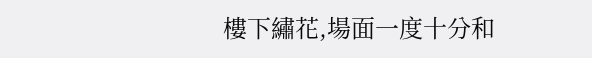樓下繡花,場面一度十分和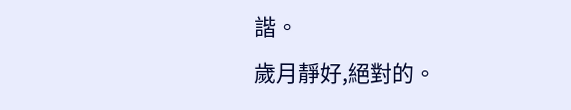諧。
歲月靜好,絕對的。